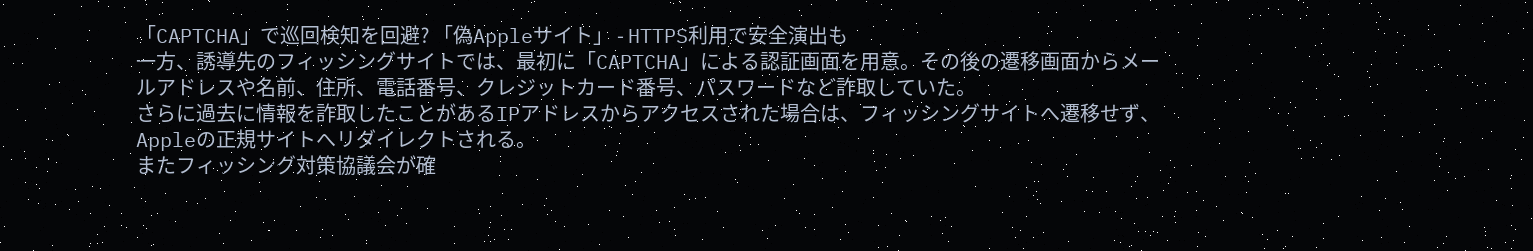「CAPTCHA」で巡回検知を回避? 「偽Appleサイト」 - HTTPS利用で安全演出も
一方、誘導先のフィッシングサイトでは、最初に「CAPTCHA」による認証画面を用意。その後の遷移画面からメールアドレスや名前、住所、電話番号、クレジットカード番号、パスワードなど詐取していた。
さらに過去に情報を詐取したことがあるIPアドレスからアクセスされた場合は、フィッシングサイトへ遷移せず、Appleの正規サイトへリダイレクトされる。
またフィッシング対策協議会が確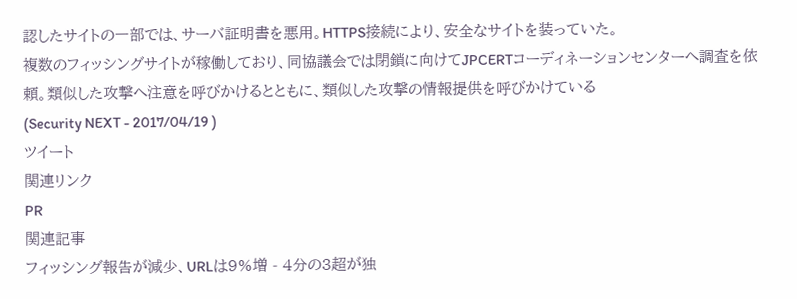認したサイトの一部では、サーバ証明書を悪用。HTTPS接続により、安全なサイトを装っていた。
複数のフィッシングサイトが稼働しており、同協議会では閉鎖に向けてJPCERTコーディネーションセンターへ調査を依頼。類似した攻撃へ注意を呼びかけるとともに、類似した攻撃の情報提供を呼びかけている
(Security NEXT - 2017/04/19 )
ツイート
関連リンク
PR
関連記事
フィッシング報告が減少、URLは9%増 - 4分の3超が独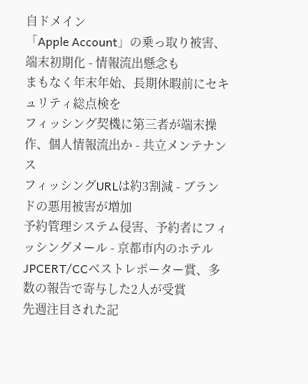自ドメイン
「Apple Account」の乗っ取り被害、端末初期化 - 情報流出懸念も
まもなく年末年始、長期休暇前にセキュリティ総点検を
フィッシング契機に第三者が端末操作、個人情報流出か - 共立メンテナンス
フィッシングURLは約3割減 - ブランドの悪用被害が増加
予約管理システム侵害、予約者にフィッシングメール - 京都市内のホテル
JPCERT/CCベストレポーター賞、多数の報告で寄与した2人が受賞
先週注目された記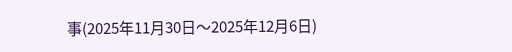事(2025年11月30日〜2025年12月6日)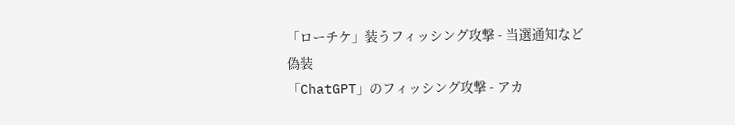「ローチケ」装うフィッシング攻撃 - 当選通知など偽装
「ChatGPT」のフィッシング攻撃 - アカ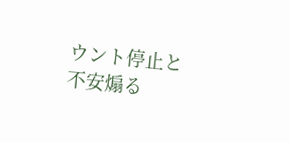ウント停止と不安煽る